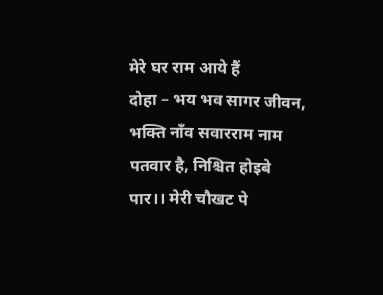मेरे घर राम आये हैं
दोहा – भय भव सागर जीवन, भक्ति नाँव सवारराम नाम पतवार है, निश्चित होइबे पार।। मेरी चौखट पे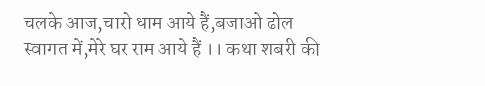चलके आज,चारो धाम आये हैं,बजाओ ढोल स्वागत में,मेरे घर राम आये हैं ।। कथा शबरी की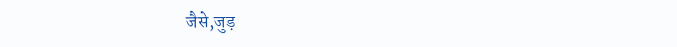जैसे,जुड़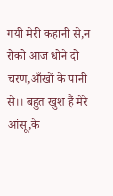गयी मेरी कहानी से,न रोको आज धोने दो चरण,आँखों के पानी से।। बहुत खुश हैं मेरे आंसू,के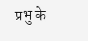प्रभु के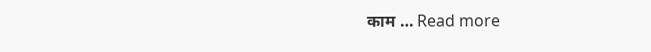काम … Read more